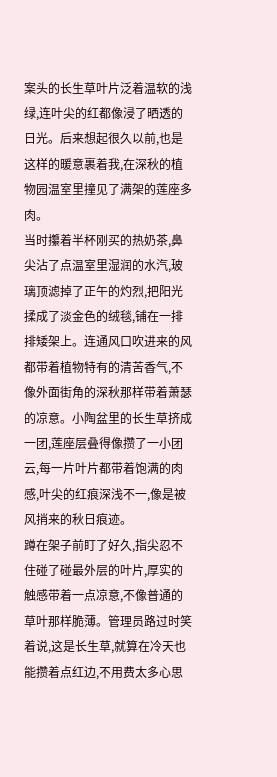案头的长生草叶片泛着温软的浅绿,连叶尖的红都像浸了晒透的日光。后来想起很久以前,也是这样的暖意裹着我,在深秋的植物园温室里撞见了满架的莲座多肉。
当时攥着半杯刚买的热奶茶,鼻尖沾了点温室里湿润的水汽,玻璃顶滤掉了正午的灼烈,把阳光揉成了淡金色的绒毯,铺在一排排矮架上。连通风口吹进来的风都带着植物特有的清苦香气,不像外面街角的深秋那样带着萧瑟的凉意。小陶盆里的长生草挤成一团,莲座层叠得像攒了一小团云,每一片叶片都带着饱满的肉感,叶尖的红痕深浅不一,像是被风捎来的秋日痕迹。
蹲在架子前盯了好久,指尖忍不住碰了碰最外层的叶片,厚实的触感带着一点凉意,不像普通的草叶那样脆薄。管理员路过时笑着说,这是长生草,就算在冷天也能攒着点红边,不用费太多心思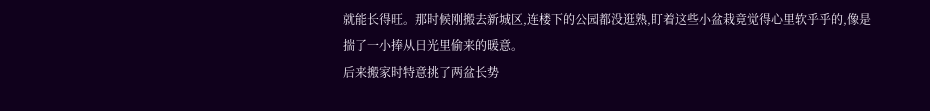就能长得旺。那时候刚搬去新城区,连楼下的公园都没逛熟,盯着这些小盆栽竟觉得心里软乎乎的,像是揣了一小捧从日光里偷来的暖意。
后来搬家时特意挑了两盆长势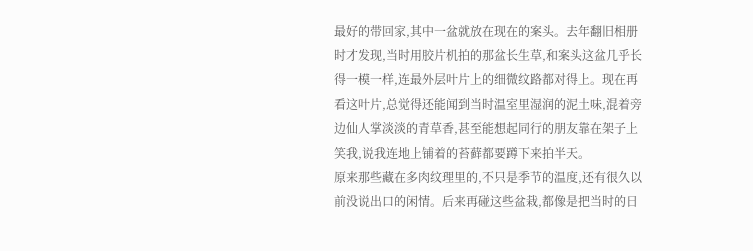最好的带回家,其中一盆就放在现在的案头。去年翻旧相册时才发现,当时用胶片机拍的那盆长生草,和案头这盆几乎长得一模一样,连最外层叶片上的细微纹路都对得上。现在再看这叶片,总觉得还能闻到当时温室里湿润的泥土味,混着旁边仙人掌淡淡的青草香,甚至能想起同行的朋友靠在架子上笑我,说我连地上铺着的苔藓都要蹲下来拍半天。
原来那些藏在多肉纹理里的,不只是季节的温度,还有很久以前没说出口的闲情。后来再碰这些盆栽,都像是把当时的日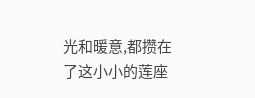光和暖意,都攒在了这小小的莲座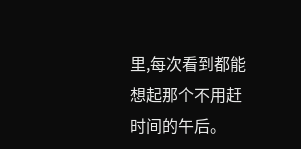里,每次看到都能想起那个不用赶时间的午后。